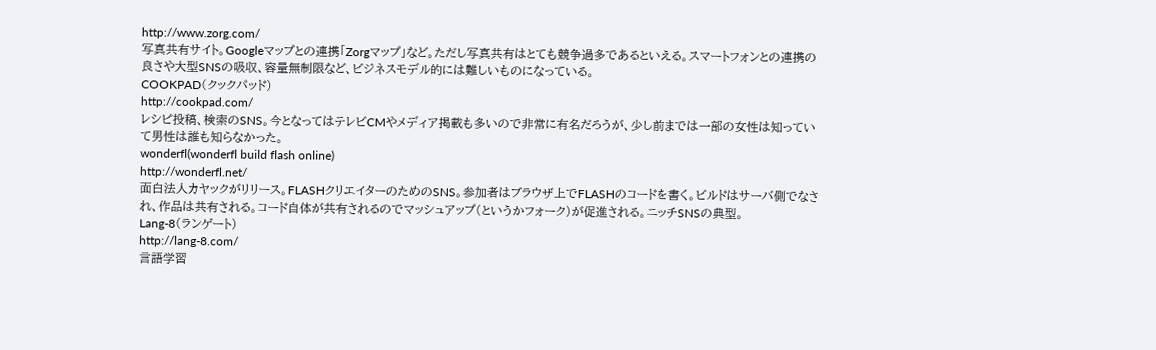http://www.zorg.com/
写真共有サイト。Googleマップとの連携「Zorgマップ」など。ただし写真共有はとても競争過多であるといえる。スマートフォンとの連携の良さや大型SNSの吸収、容量無制限など、ビジネスモデル的には難しいものになっている。
COOKPAD(クックパッド)
http://cookpad.com/
レシピ投稿、検索のSNS。今となってはテレビCMやメディア掲載も多いので非常に有名だろうが、少し前までは一部の女性は知っていて男性は誰も知らなかった。
wonderfl(wonderfl build flash online)
http://wonderfl.net/
面白法人カヤックがリリース。FLASHクリエイターのためのSNS。参加者はブラウザ上でFLASHのコードを書く。ビルドはサーバ側でなされ、作品は共有される。コード自体が共有されるのでマッシュアップ(というかフォーク)が促進される。ニッチSNSの典型。
Lang-8(ランゲート)
http://lang-8.com/
言語学習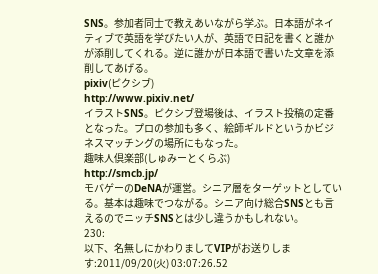SNS。参加者同士で教えあいながら学ぶ。日本語がネイティブで英語を学びたい人が、英語で日記を書くと誰かが添削してくれる。逆に誰かが日本語で書いた文章を添削してあげる。
pixiv(ピクシブ)
http://www.pixiv.net/
イラストSNS。ピクシブ登場後は、イラスト投稿の定番となった。プロの参加も多く、絵師ギルドというかビジネスマッチングの場所にもなった。
趣味人倶楽部(しゅみーとくらぶ)
http://smcb.jp/
モバゲーのDeNAが運営。シニア層をターゲットとしている。基本は趣味でつながる。シニア向け総合SNSとも言えるのでニッチSNSとは少し違うかもしれない。
230:
以下、名無しにかわりましてVIPがお送りします:2011/09/20(火) 03:07:26.52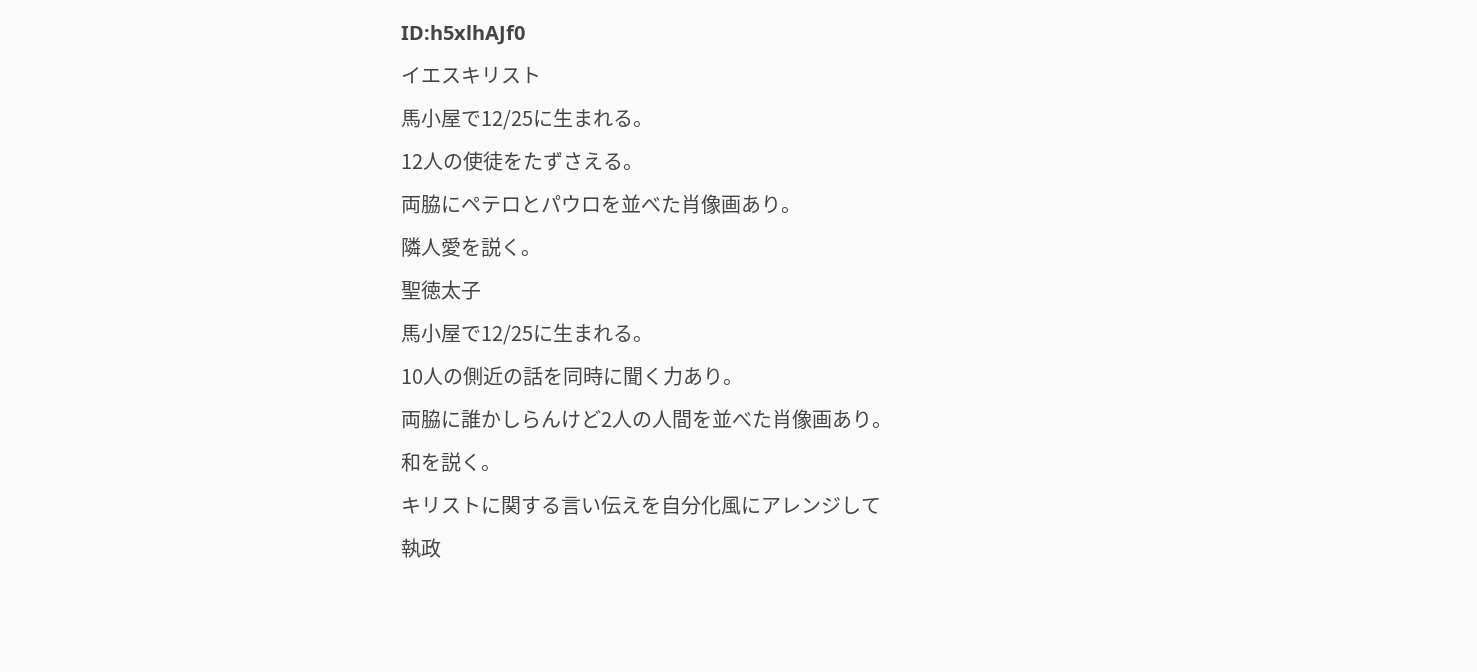ID:h5xlhAJf0
イエスキリスト
馬小屋で12/25に生まれる。
12人の使徒をたずさえる。
両脇にペテロとパウロを並べた肖像画あり。
隣人愛を説く。
聖徳太子
馬小屋で12/25に生まれる。
10人の側近の話を同時に聞く力あり。
両脇に誰かしらんけど2人の人間を並べた肖像画あり。
和を説く。
キリストに関する言い伝えを自分化風にアレンジして
執政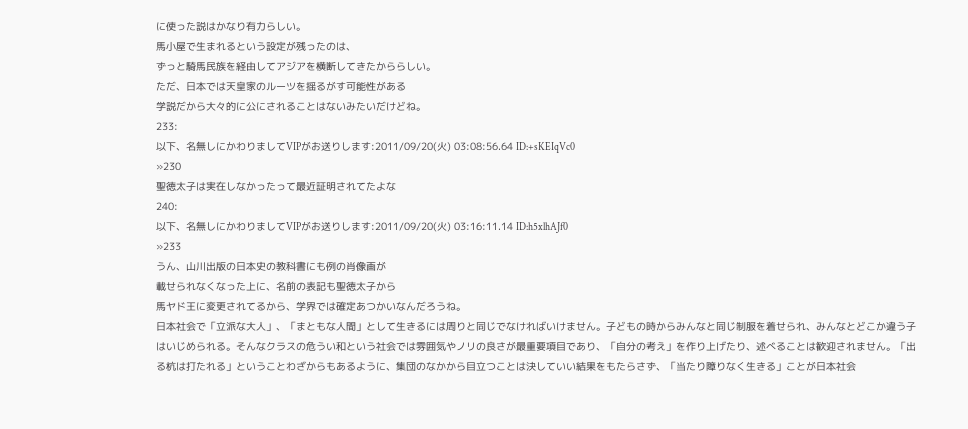に使った説はかなり有力らしい。
馬小屋で生まれるという設定が残ったのは、
ずっと騎馬民族を経由してアジアを横断してきたかららしい。
ただ、日本では天皇家のルーツを揺るがす可能性がある
学説だから大々的に公にされることはないみたいだけどね。
233:
以下、名無しにかわりましてVIPがお送りします:2011/09/20(火) 03:08:56.64 ID:+sKEIqVc0
»230
聖徳太子は実在しなかったって最近証明されてたよな
240:
以下、名無しにかわりましてVIPがお送りします:2011/09/20(火) 03:16:11.14 ID:h5xlhAJf0
»233
うん、山川出版の日本史の教科書にも例の肖像画が
載せられなくなった上に、名前の表記も聖徳太子から
馬ヤド王に変更されてるから、学界では確定あつかいなんだろうね。
日本社会で「立派な大人」、「まともな人間」として生きるには周りと同じでなければいけません。子どもの時からみんなと同じ制服を着せられ、みんなとどこか違う子はいじめられる。そんなクラスの危うい和という社会では雰囲気やノリの良さが最重要項目であり、「自分の考え」を作り上げたり、述べることは歓迎されません。「出る杭は打たれる」ということわざからもあるように、集団のなかから目立つことは決していい結果をもたらさず、「当たり障りなく生きる」ことが日本社会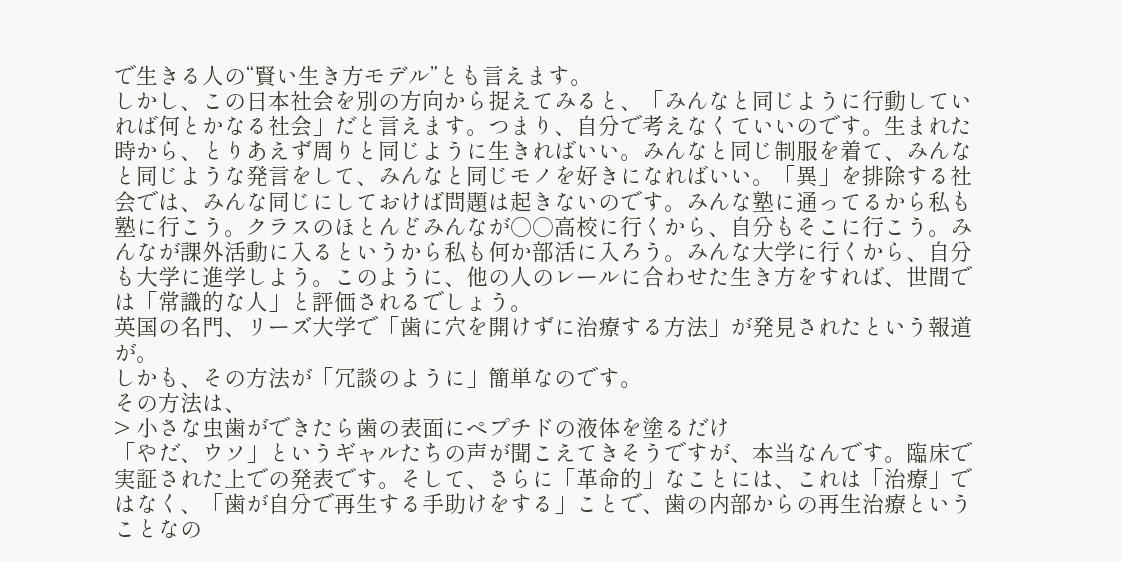で生きる人の“賢い生き方モデル”とも言えます。
しかし、この日本社会を別の方向から捉えてみると、「みんなと同じように行動していれば何とかなる社会」だと言えます。つまり、自分で考えなくていいのです。生まれた時から、とりあえず周りと同じように生きればいい。みんなと同じ制服を着て、みんなと同じような発言をして、みんなと同じモノを好きになればいい。「異」を排除する社会では、みんな同じにしておけば問題は起きないのです。みんな塾に通ってるから私も塾に行こう。クラスのほとんどみんなが○○高校に行くから、自分もそこに行こう。みんなが課外活動に入るというから私も何か部活に入ろう。みんな大学に行くから、自分も大学に進学しよう。このように、他の人のレールに合わせた生き方をすれば、世間では「常識的な人」と評価されるでしょう。
英国の名門、リーズ大学で「歯に穴を開けずに治療する方法」が発見されたという報道が。
しかも、その方法が「冗談のように」簡単なのです。
その方法は、
> 小さな虫歯ができたら歯の表面にペプチドの液体を塗るだけ
「やだ、ウソ」というギャルたちの声が聞こえてきそうですが、本当なんです。臨床で実証された上での発表です。そして、さらに「革命的」なことには、これは「治療」ではなく、「歯が自分で再生する手助けをする」ことで、歯の内部からの再生治療ということなの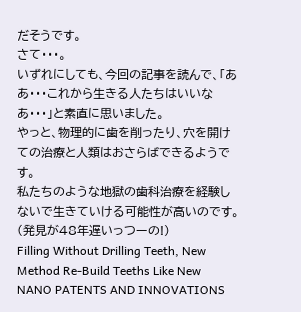だそうです。
さて・・・。
いずれにしても、今回の記事を読んで、「ああ・・・これから生きる人たちはいいなあ・・・」と素直に思いました。
やっと、物理的に歯を削ったり、穴を開けての治療と人類はおさらばできるようです。
私たちのような地獄の歯科治療を経験しないで生きていける可能性が高いのです。
(発見が48年遅いっつーの!)
Filling Without Drilling Teeth, New Method Re-Build Teeths Like New
NANO PATENTS AND INNOVATIONS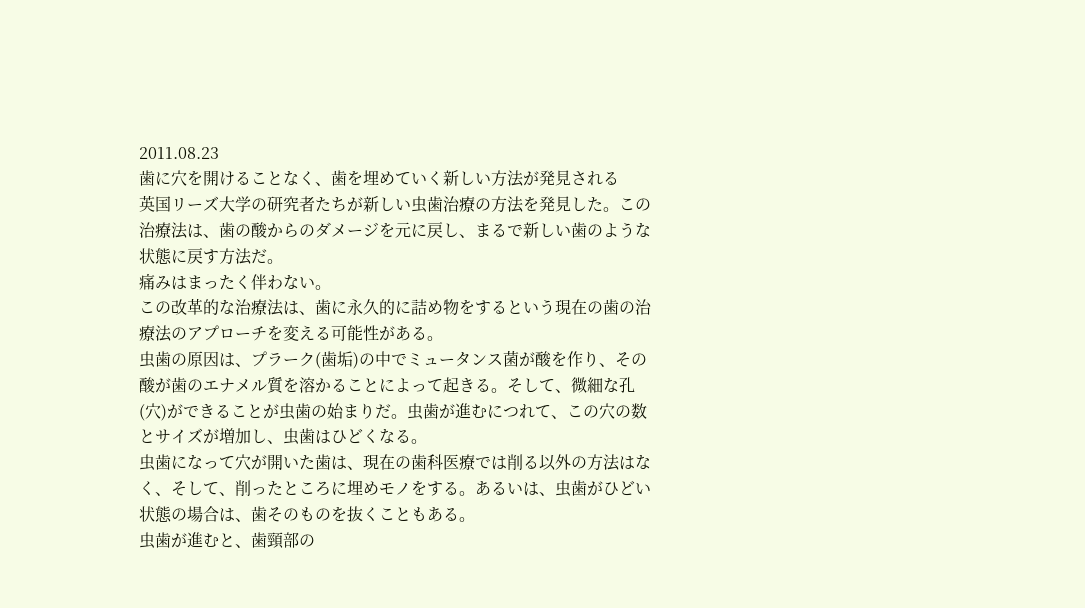2011.08.23
歯に穴を開けることなく、歯を埋めていく新しい方法が発見される
英国リーズ大学の研究者たちが新しい虫歯治療の方法を発見した。この治療法は、歯の酸からのダメージを元に戻し、まるで新しい歯のような状態に戻す方法だ。
痛みはまったく伴わない。
この改革的な治療法は、歯に永久的に詰め物をするという現在の歯の治療法のアプローチを変える可能性がある。
虫歯の原因は、プラーク(歯垢)の中でミュータンス菌が酸を作り、その酸が歯のエナメル質を溶かることによって起きる。そして、微細な孔(穴)ができることが虫歯の始まりだ。虫歯が進むにつれて、この穴の数とサイズが増加し、虫歯はひどくなる。
虫歯になって穴が開いた歯は、現在の歯科医療では削る以外の方法はなく、そして、削ったところに埋めモノをする。あるいは、虫歯がひどい状態の場合は、歯そのものを抜くこともある。
虫歯が進むと、歯頸部の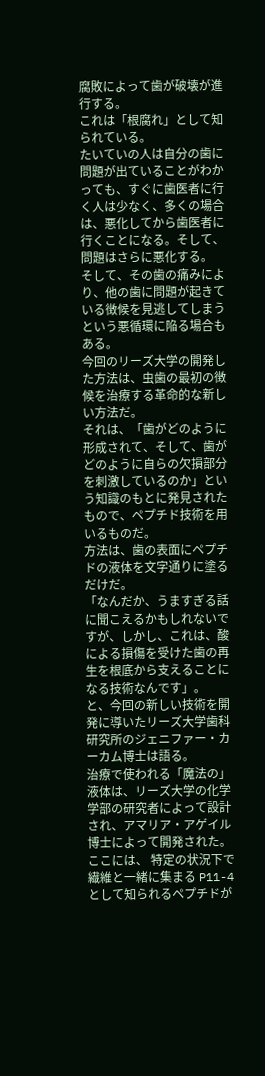腐敗によって歯が破壊が進行する。
これは「根腐れ」として知られている。
たいていの人は自分の歯に問題が出ていることがわかっても、すぐに歯医者に行く人は少なく、多くの場合は、悪化してから歯医者に行くことになる。そして、問題はさらに悪化する。
そして、その歯の痛みにより、他の歯に問題が起きている徴候を見逃してしまうという悪循環に陥る場合もある。
今回のリーズ大学の開発した方法は、虫歯の最初の徴候を治療する革命的な新しい方法だ。
それは、「歯がどのように形成されて、そして、歯がどのように自らの欠損部分を刺激しているのか」という知識のもとに発見されたもので、ペプチド技術を用いるものだ。
方法は、歯の表面にペプチドの液体を文字通りに塗るだけだ。
「なんだか、うますぎる話に聞こえるかもしれないですが、しかし、これは、酸による損傷を受けた歯の再生を根底から支えることになる技術なんです」。
と、今回の新しい技術を開発に導いたリーズ大学歯科研究所のジェニファー・カーカム博士は語る。
治療で使われる「魔法の」液体は、リーズ大学の化学学部の研究者によって設計され、アマリア・アゲイル博士によって開発された。ここには、 特定の状況下で繊維と一緒に集まる P11-4 として知られるペプチドが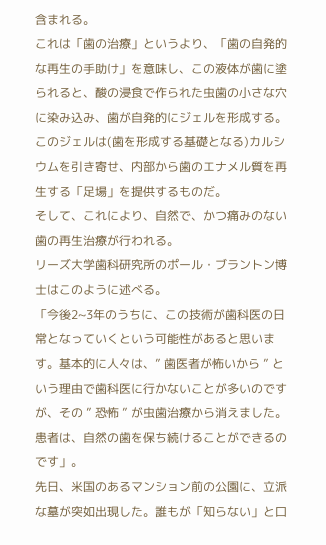含まれる。
これは「歯の治療」というより、「歯の自発的な再生の手助け」を意味し、この液体が歯に塗られると、酸の浸食で作られた虫歯の小さな穴に染み込み、歯が自発的にジェルを形成する。
このジェルは(歯を形成する基礎となる)カルシウムを引き寄せ、内部から歯のエナメル質を再生する「足場」を提供するものだ。
そして、これにより、自然で、かつ痛みのない歯の再生治療が行われる。
リーズ大学歯科研究所のポール・ブラントン博士はこのように述べる。
「今後2~3年のうちに、この技術が歯科医の日常となっていくという可能性があると思います。基本的に人々は、” 歯医者が怖いから ” という理由で歯科医に行かないことが多いのですが、その ” 恐怖 ” が虫歯治療から消えました。患者は、自然の歯を保ち続けることができるのです」。
先日、米国のあるマンション前の公園に、立派な墓が突如出現した。誰もが「知らない」と口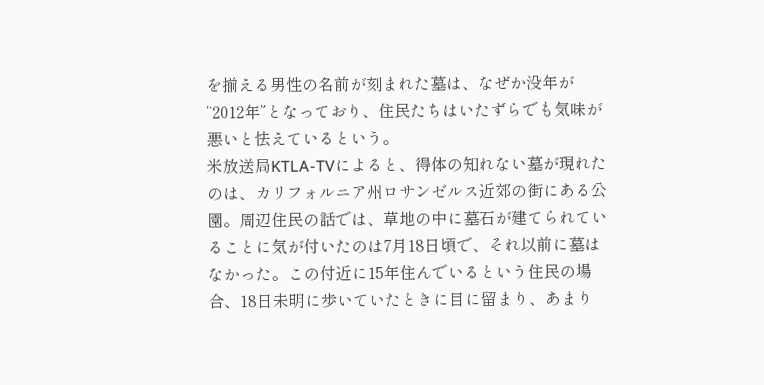を揃える男性の名前が刻まれた墓は、なぜか没年が“2012年”となっており、住民たちはいたずらでも気味が悪いと怯えているという。
米放送局KTLA-TVによると、得体の知れない墓が現れたのは、カリフォルニア州ロサンゼルス近郊の街にある公園。周辺住民の話では、草地の中に墓石が建てられていることに気が付いたのは7月18日頃で、それ以前に墓はなかった。この付近に15年住んでいるという住民の場合、18日未明に歩いていたときに目に留まり、あまり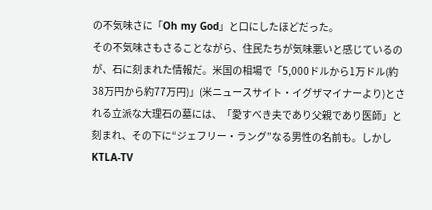の不気味さに「Oh my God」と口にしたほどだった。
その不気味さもさることながら、住民たちが気味悪いと感じているのが、石に刻まれた情報だ。米国の相場で「5,000ドルから1万ドル(約38万円から約77万円)」(米ニュースサイト・イグザマイナーより)とされる立派な大理石の墓には、「愛すべき夫であり父親であり医師」と刻まれ、その下に“ジェフリー・ラング”なる男性の名前も。しかしKTLA-TV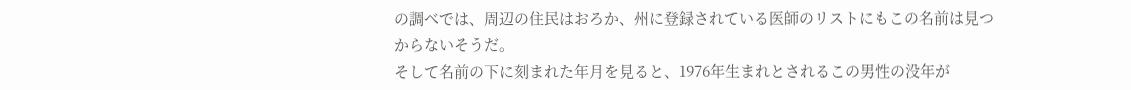の調べでは、周辺の住民はおろか、州に登録されている医師のリストにもこの名前は見つからないそうだ。
そして名前の下に刻まれた年月を見ると、1976年生まれとされるこの男性の没年が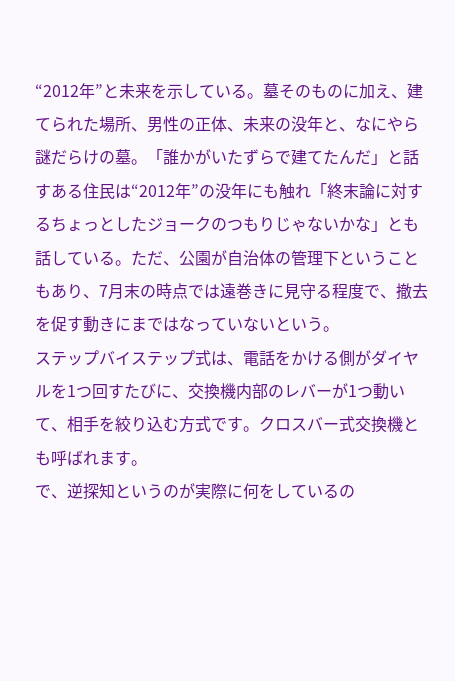“2012年”と未来を示している。墓そのものに加え、建てられた場所、男性の正体、未来の没年と、なにやら謎だらけの墓。「誰かがいたずらで建てたんだ」と話すある住民は“2012年”の没年にも触れ「終末論に対するちょっとしたジョークのつもりじゃないかな」とも話している。ただ、公園が自治体の管理下ということもあり、7月末の時点では遠巻きに見守る程度で、撤去を促す動きにまではなっていないという。
ステップバイステップ式は、電話をかける側がダイヤルを1つ回すたびに、交換機内部のレバーが1つ動いて、相手を絞り込む方式です。クロスバー式交換機とも呼ばれます。
で、逆探知というのが実際に何をしているの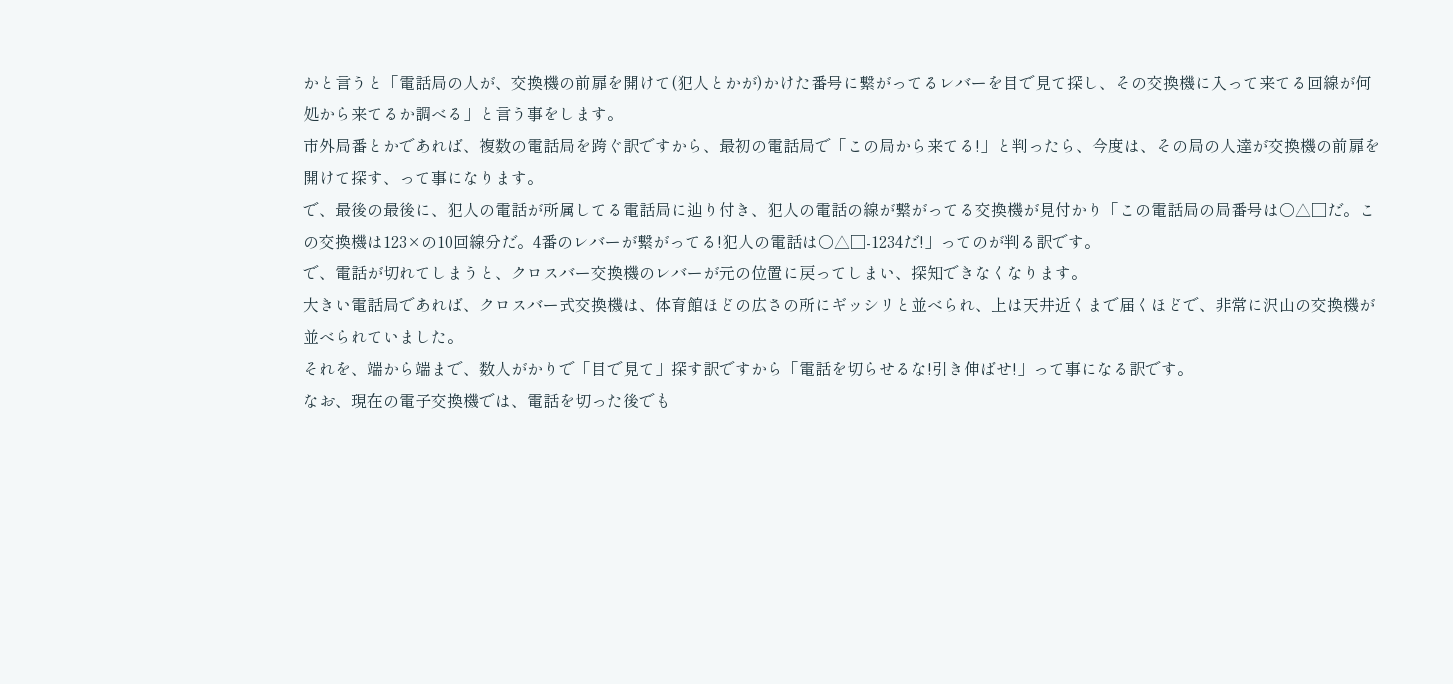かと言うと「電話局の人が、交換機の前扉を開けて(犯人とかが)かけた番号に繋がってるレバーを目で見て探し、その交換機に入って来てる回線が何処から来てるか調べる」と言う事をします。
市外局番とかであれば、複数の電話局を跨ぐ訳ですから、最初の電話局で「この局から来てる!」と判ったら、今度は、その局の人達が交換機の前扉を開けて探す、って事になります。
で、最後の最後に、犯人の電話が所属してる電話局に辿り付き、犯人の電話の線が繋がってる交換機が見付かり「この電話局の局番号は○△□だ。この交換機は123×の10回線分だ。4番のレバーが繋がってる!犯人の電話は○△□-1234だ!」ってのが判る訳です。
で、電話が切れてしまうと、クロスバー交換機のレバーが元の位置に戻ってしまい、探知できなくなります。
大きい電話局であれば、クロスバー式交換機は、体育館ほどの広さの所にギッシリと並べられ、上は天井近くまで届くほどで、非常に沢山の交換機が並べられていました。
それを、端から端まで、数人がかりで「目で見て」探す訳ですから「電話を切らせるな!引き伸ばせ!」って事になる訳です。
なお、現在の電子交換機では、電話を切った後でも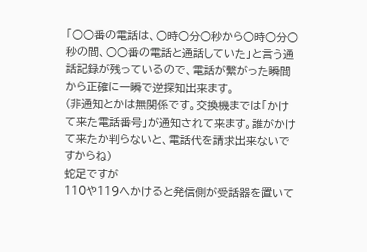「○○番の電話は、○時○分○秒から○時○分○秒の間、○○番の電話と通話していた」と言う通話記録が残っているので、電話が繋がった瞬間から正確に一瞬で逆探知出来ます。
(非通知とかは無関係です。交換機までは「かけて来た電話番号」が通知されて来ます。誰がかけて来たか判らないと、電話代を請求出来ないですからね)
蛇足ですが
110や119へかけると発信側が受話器を置いて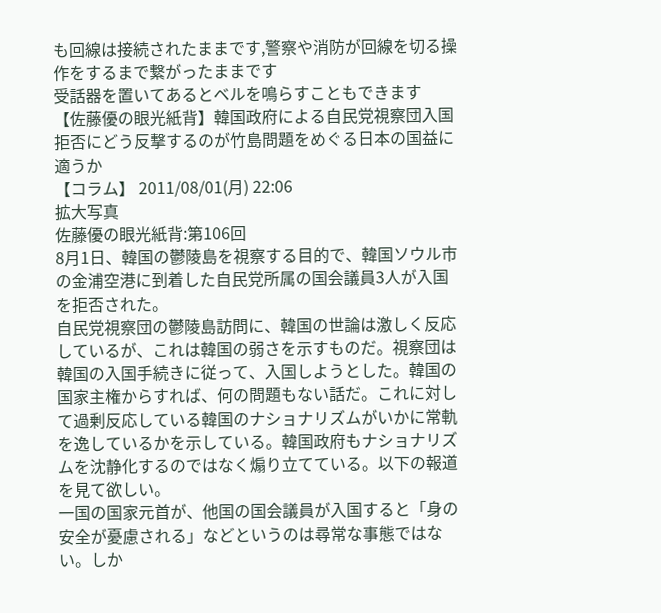も回線は接続されたままです,警察や消防が回線を切る操作をするまで繋がったままです
受話器を置いてあるとベルを鳴らすこともできます
【佐藤優の眼光紙背】韓国政府による自民党視察団入国拒否にどう反撃するのが竹島問題をめぐる日本の国益に適うか
【コラム】 2011/08/01(月) 22:06
拡大写真
佐藤優の眼光紙背:第106回
8月1日、韓国の鬱陵島を視察する目的で、韓国ソウル市の金浦空港に到着した自民党所属の国会議員3人が入国を拒否された。
自民党視察団の鬱陵島訪問に、韓国の世論は激しく反応しているが、これは韓国の弱さを示すものだ。視察団は韓国の入国手続きに従って、入国しようとした。韓国の国家主権からすれば、何の問題もない話だ。これに対して過剰反応している韓国のナショナリズムがいかに常軌を逸しているかを示している。韓国政府もナショナリズムを沈静化するのではなく煽り立てている。以下の報道を見て欲しい。
一国の国家元首が、他国の国会議員が入国すると「身の安全が憂慮される」などというのは尋常な事態ではない。しか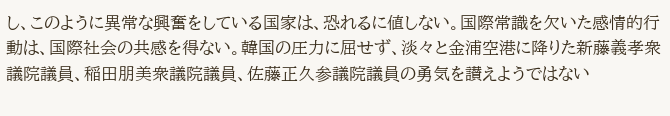し、このように異常な興奮をしている国家は、恐れるに値しない。国際常識を欠いた感情的行動は、国際社会の共感を得ない。韓国の圧力に屈せず、淡々と金浦空港に降りた新藤義孝衆議院議員、稲田朋美衆議院議員、佐藤正久参議院議員の勇気を讃えようではない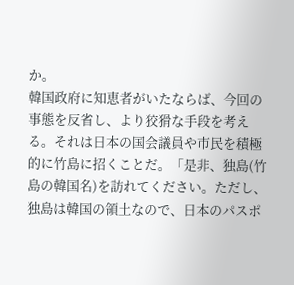か。
韓国政府に知恵者がいたならば、今回の事態を反省し、より狡猾な手段を考える。それは日本の国会議員や市民を積極的に竹島に招くことだ。「是非、独島(竹島の韓国名)を訪れてください。ただし、独島は韓国の領土なので、日本のパスポ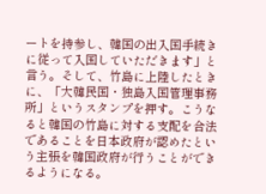ートを持参し、韓国の出入国手続きに従って入国していただきます」と言う。そして、竹島に上陸したときに、「大韓民国・独島入国管理事務所」というスタンプを押す。こうなると韓国の竹島に対する支配を合法であることを日本政府が認めたという主張を韓国政府が行うことができるようになる。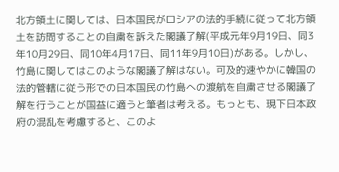北方領土に関しては、日本国民がロシアの法的手続に従って北方領土を訪問することの自粛を訴えた閣議了解(平成元年9月19日、同3年10月29日、同10年4月17日、同11年9月10日)がある。しかし、竹島に関してはこのような閣議了解はない。可及的速やかに韓国の法的管轄に従う形での日本国民の竹島への渡航を自粛させる閣議了解を行うことが国益に適うと筆者は考える。もっとも、現下日本政府の混乱を考慮すると、このよ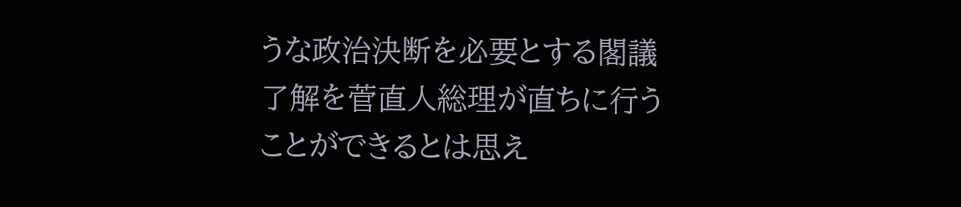うな政治決断を必要とする閣議了解を菅直人総理が直ちに行うことができるとは思え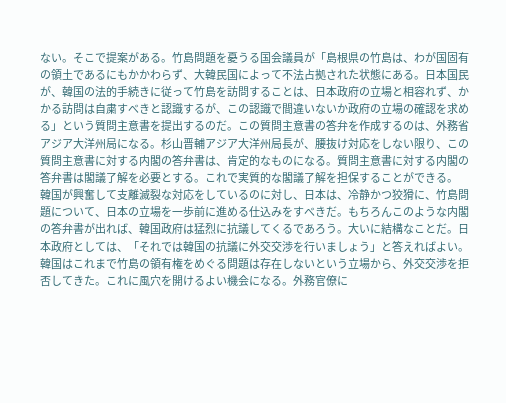ない。そこで提案がある。竹島問題を憂うる国会議員が「島根県の竹島は、わが国固有の領土であるにもかかわらず、大韓民国によって不法占拠された状態にある。日本国民が、韓国の法的手続きに従って竹島を訪問することは、日本政府の立場と相容れず、かかる訪問は自粛すべきと認識するが、この認識で間違いないか政府の立場の確認を求める」という質問主意書を提出するのだ。この質問主意書の答弁を作成するのは、外務省アジア大洋州局になる。杉山晋輔アジア大洋州局長が、腰抜け対応をしない限り、この質問主意書に対する内閣の答弁書は、肯定的なものになる。質問主意書に対する内閣の答弁書は閣議了解を必要とする。これで実質的な閣議了解を担保することができる。
韓国が興奮して支離滅裂な対応をしているのに対し、日本は、冷静かつ狡猾に、竹島問題について、日本の立場を一歩前に進める仕込みをすべきだ。もちろんこのような内閣の答弁書が出れば、韓国政府は猛烈に抗議してくるであろう。大いに結構なことだ。日本政府としては、「それでは韓国の抗議に外交交渉を行いましょう」と答えればよい。韓国はこれまで竹島の領有権をめぐる問題は存在しないという立場から、外交交渉を拒否してきた。これに風穴を開けるよい機会になる。外務官僚に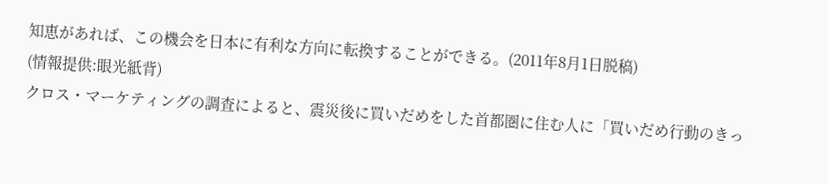知恵があれば、この機会を日本に有利な方向に転換することができる。(2011年8月1日脱稿)
(情報提供:眼光紙背)
クロス・マーケティングの調査によると、震災後に買いだめをした首都圏に住む人に「買いだめ行動のきっ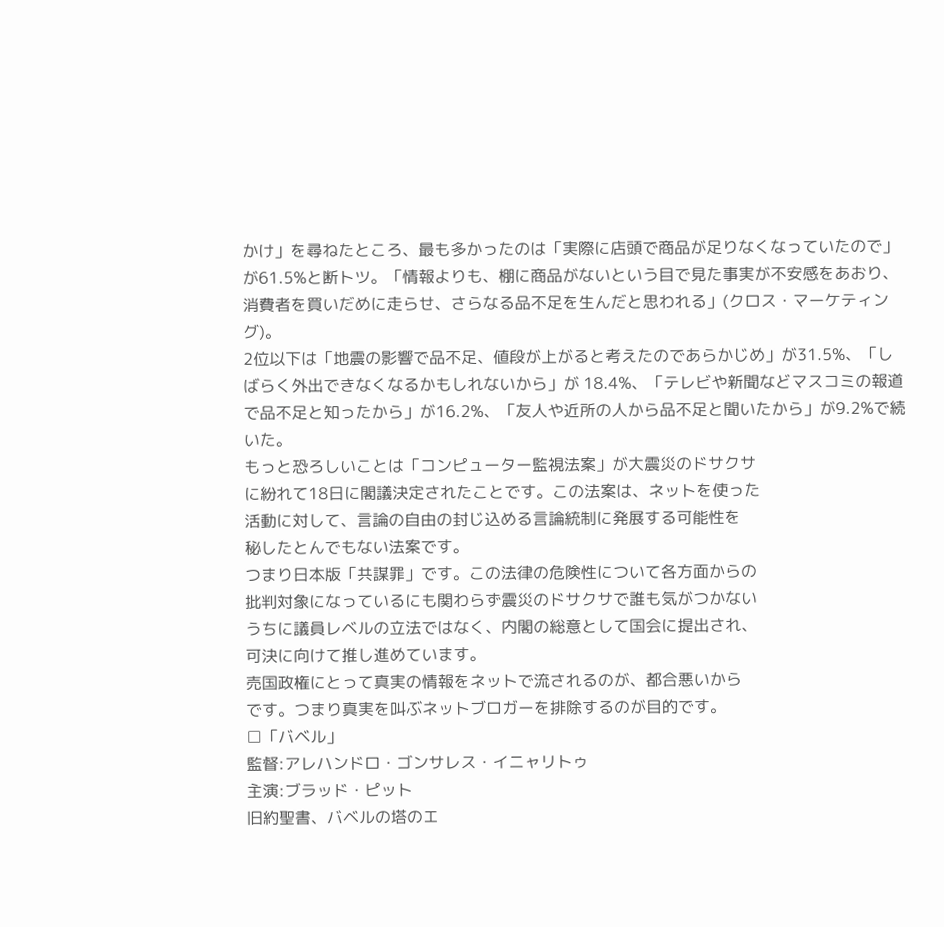かけ」を尋ねたところ、最も多かったのは「実際に店頭で商品が足りなくなっていたので」が61.5%と断トツ。「情報よりも、棚に商品がないという目で見た事実が不安感をあおり、消費者を買いだめに走らせ、さらなる品不足を生んだと思われる」(クロス・マーケティング)。
2位以下は「地震の影響で品不足、値段が上がると考えたのであらかじめ」が31.5%、「しばらく外出できなくなるかもしれないから」が 18.4%、「テレビや新聞などマスコミの報道で品不足と知ったから」が16.2%、「友人や近所の人から品不足と聞いたから」が9.2%で続いた。
もっと恐ろしいことは「コンピューター監視法案」が大震災のドサクサ
に紛れて18日に閣議決定されたことです。この法案は、ネットを使った
活動に対して、言論の自由の封じ込める言論統制に発展する可能性を
秘したとんでもない法案です。
つまり日本版「共謀罪」です。この法律の危険性について各方面からの
批判対象になっているにも関わらず震災のドサクサで誰も気がつかない
うちに議員レベルの立法ではなく、内閣の総意として国会に提出され、
可決に向けて推し進めています。
売国政権にとって真実の情報をネットで流されるのが、都合悪いから
です。つまり真実を叫ぶネットブロガーを排除するのが目的です。
□「バベル」
監督:アレハンドロ・ゴンサレス・イニャリトゥ
主演:ブラッド・ピット
旧約聖書、バベルの塔のエ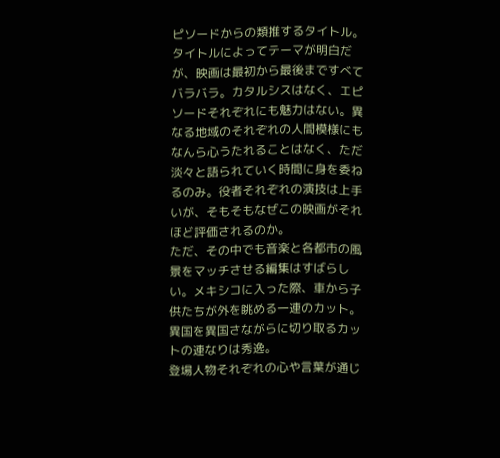ピソードからの類推するタイトル。タイトルによってテーマが明白だが、映画は最初から最後まですべてバラバラ。カタルシスはなく、エピソードそれぞれにも魅力はない。異なる地域のそれぞれの人間模様にもなんら心うたれることはなく、ただ淡々と語られていく時間に身を委ねるのみ。役者それぞれの演技は上手いが、そもそもなぜこの映画がそれほど評価されるのか。
ただ、その中でも音楽と各都市の風景をマッチさせる編集はすばらしい。メキシコに入った際、車から子供たちが外を眺める一連のカット。異国を異国さながらに切り取るカットの連なりは秀逸。
登場人物それぞれの心や言葉が通じ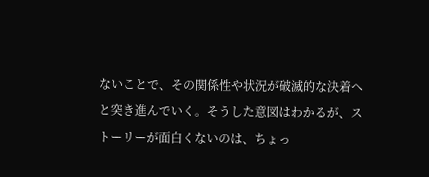ないことで、その関係性や状況が破滅的な決着へと突き進んでいく。そうした意図はわかるが、ストーリーが面白くないのは、ちょっ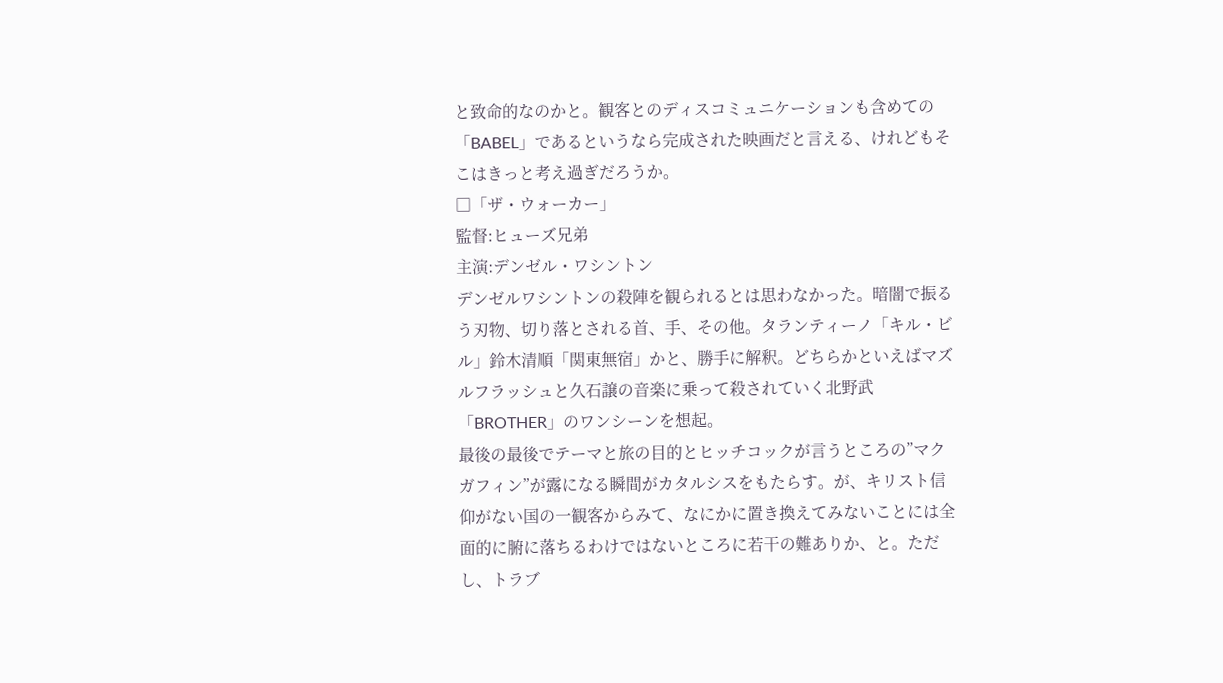と致命的なのかと。観客とのディスコミュニケーションも含めての「BABEL」であるというなら完成された映画だと言える、けれどもそこはきっと考え過ぎだろうか。
□「ザ・ウォーカー」
監督:ヒューズ兄弟
主演:デンゼル・ワシントン
デンゼルワシントンの殺陣を観られるとは思わなかった。暗闇で振るう刃物、切り落とされる首、手、その他。タランティーノ「キル・ビル」鈴木清順「関東無宿」かと、勝手に解釈。どちらかといえばマズルフラッシュと久石譲の音楽に乗って殺されていく北野武「BROTHER」のワンシーンを想起。
最後の最後でテーマと旅の目的とヒッチコックが言うところの”マクガフィン”が露になる瞬間がカタルシスをもたらす。が、キリスト信仰がない国の一観客からみて、なにかに置き換えてみないことには全面的に腑に落ちるわけではないところに若干の難ありか、と。ただし、トラブ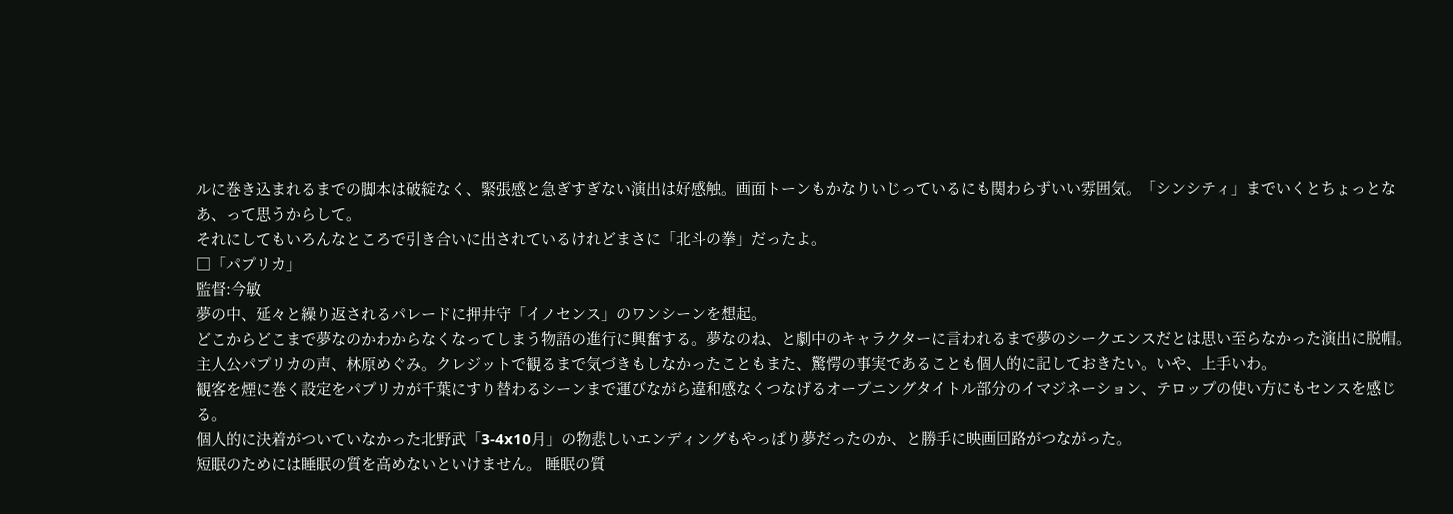ルに巻き込まれるまでの脚本は破綻なく、緊張感と急ぎすぎない演出は好感触。画面トーンもかなりいじっているにも関わらずいい雰囲気。「シンシティ」までいくとちょっとなあ、って思うからして。
それにしてもいろんなところで引き合いに出されているけれどまさに「北斗の拳」だったよ。
□「パプリカ」
監督:今敏
夢の中、延々と繰り返されるパレードに押井守「イノセンス」のワンシーンを想起。
どこからどこまで夢なのかわからなくなってしまう物語の進行に興奮する。夢なのね、と劇中のキャラクターに言われるまで夢のシークエンスだとは思い至らなかった演出に脱帽。主人公パプリカの声、林原めぐみ。クレジットで観るまで気づきもしなかったこともまた、驚愕の事実であることも個人的に記しておきたい。いや、上手いわ。
観客を煙に巻く設定をパプリカが千葉にすり替わるシーンまで運びながら違和感なくつなげるオープニングタイトル部分のイマジネーション、テロップの使い方にもセンスを感じる。
個人的に決着がついていなかった北野武「3-4x10月」の物悲しいエンディングもやっぱり夢だったのか、と勝手に映画回路がつながった。
短眠のためには睡眠の質を高めないといけません。 睡眠の質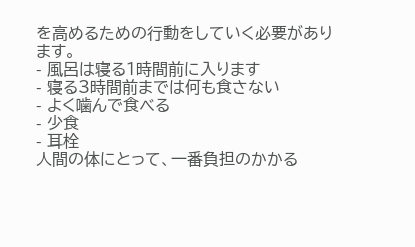を高めるための行動をしていく必要があります。
- 風呂は寝る1時間前に入ります
- 寝る3時間前までは何も食さない
- よく噛んで食べる
- 少食
- 耳栓
人間の体にとって、一番負担のかかる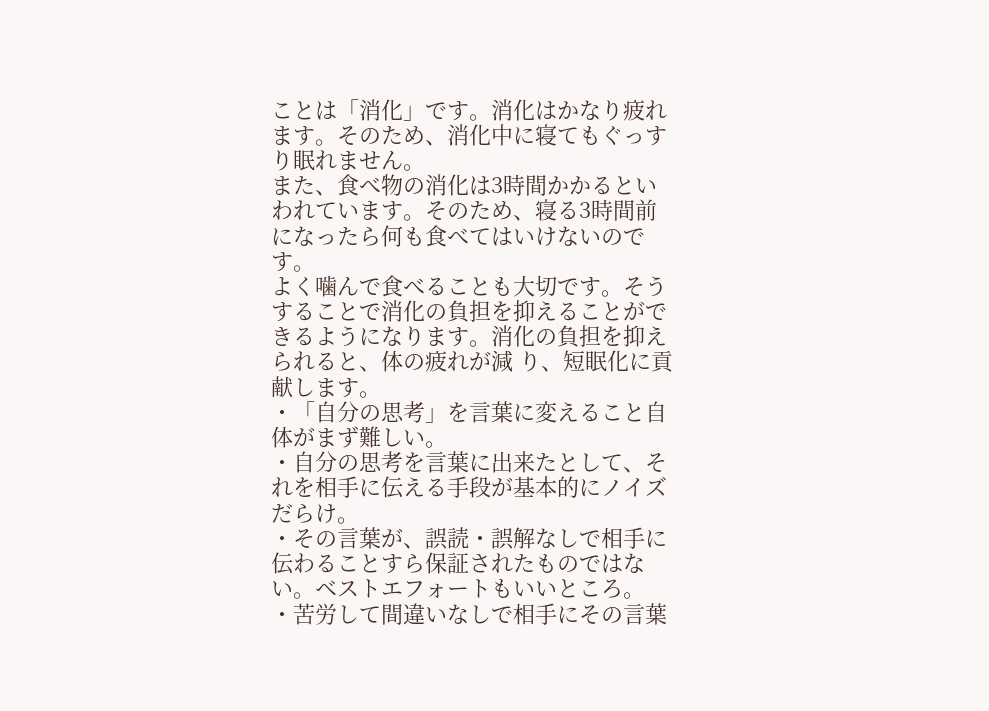ことは「消化」です。消化はかなり疲れます。そのため、消化中に寝てもぐっすり眠れません。
また、食べ物の消化は3時間かかるといわれています。そのため、寝る3時間前になったら何も食べてはいけないのです。
よく噛んで食べることも大切です。そうすることで消化の負担を抑えることができるようになります。消化の負担を抑えられると、体の疲れが減 り、短眠化に貢献します。
・「自分の思考」を言葉に変えること自体がまず難しい。
・自分の思考を言葉に出来たとして、それを相手に伝える手段が基本的にノイズだらけ。
・その言葉が、誤読・誤解なしで相手に伝わることすら保証されたものではない。ベストエフォートもいいところ。
・苦労して間違いなしで相手にその言葉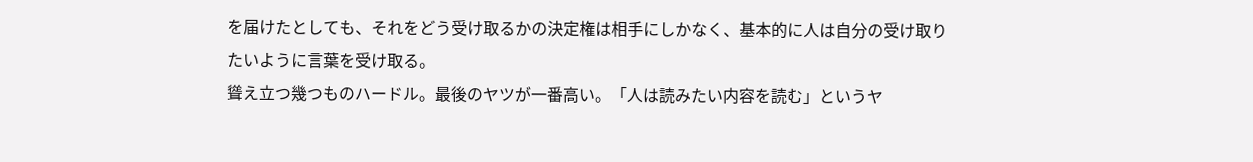を届けたとしても、それをどう受け取るかの決定権は相手にしかなく、基本的に人は自分の受け取りたいように言葉を受け取る。
聳え立つ幾つものハードル。最後のヤツが一番高い。「人は読みたい内容を読む」というヤ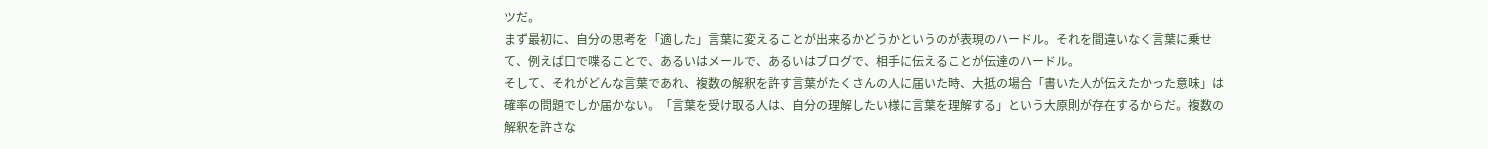ツだ。
まず最初に、自分の思考を「適した」言葉に変えることが出来るかどうかというのが表現のハードル。それを間違いなく言葉に乗せて、例えば口で喋ることで、あるいはメールで、あるいはブログで、相手に伝えることが伝達のハードル。
そして、それがどんな言葉であれ、複数の解釈を許す言葉がたくさんの人に届いた時、大抵の場合「書いた人が伝えたかった意味」は確率の問題でしか届かない。「言葉を受け取る人は、自分の理解したい様に言葉を理解する」という大原則が存在するからだ。複数の解釈を許さな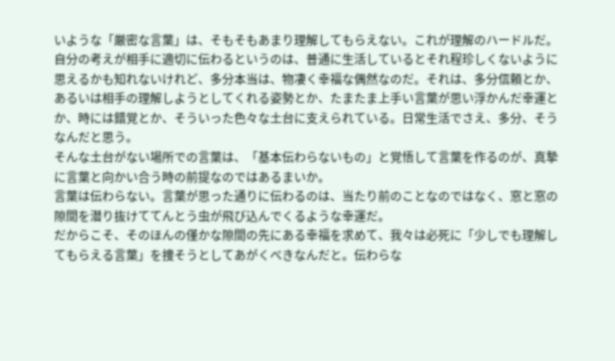いような「厳密な言葉」は、そもそもあまり理解してもらえない。これが理解のハードルだ。
自分の考えが相手に適切に伝わるというのは、普通に生活しているとそれ程珍しくないように思えるかも知れないけれど、多分本当は、物凄く幸福な偶然なのだ。それは、多分信頼とか、あるいは相手の理解しようとしてくれる姿勢とか、たまたま上手い言葉が思い浮かんだ幸運とか、時には錯覚とか、そういった色々な土台に支えられている。日常生活でさえ、多分、そうなんだと思う。
そんな土台がない場所での言葉は、「基本伝わらないもの」と覚悟して言葉を作るのが、真摯に言葉と向かい合う時の前提なのではあるまいか。
言葉は伝わらない。言葉が思った通りに伝わるのは、当たり前のことなのではなく、窓と窓の隙間を潜り抜けててんとう虫が飛び込んでくるような幸運だ。
だからこそ、そのほんの僅かな隙間の先にある幸福を求めて、我々は必死に「少しでも理解してもらえる言葉」を捜そうとしてあがくべきなんだと。伝わらな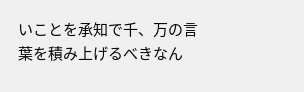いことを承知で千、万の言葉を積み上げるべきなん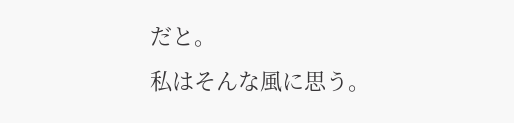だと。
私はそんな風に思う。